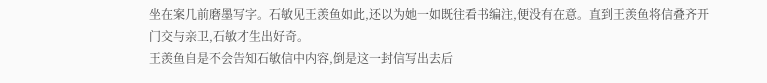坐在案几前磨墨写字。石敏见王羡鱼如此,还以为她一如既往看书编注,便没有在意。直到王羡鱼将信叠齐开门交与亲卫,石敏才生出好奇。
王羡鱼自是不会告知石敏信中内容,倒是这一封信写出去后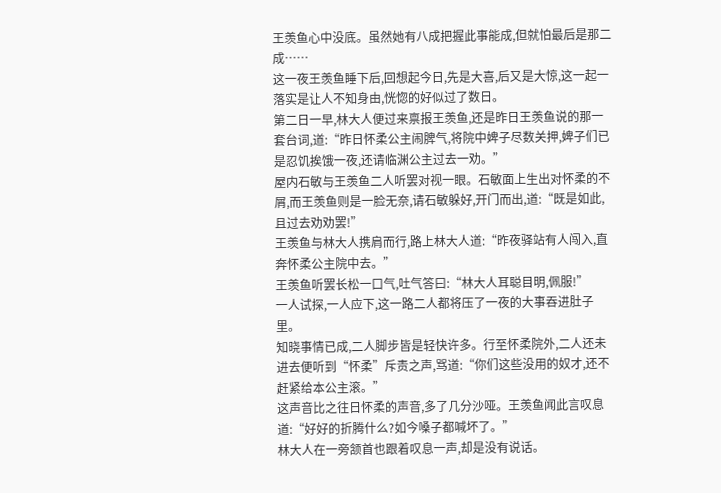王羡鱼心中没底。虽然她有八成把握此事能成,但就怕最后是那二成……
这一夜王羡鱼睡下后,回想起今日,先是大喜,后又是大惊,这一起一落实是让人不知身由,恍惚的好似过了数日。
第二日一早,林大人便过来禀报王羡鱼,还是昨日王羡鱼说的那一套台词,道:“昨日怀柔公主闹脾气,将院中婢子尽数关押,婢子们已是忍饥挨饿一夜,还请临渊公主过去一劝。”
屋内石敏与王羡鱼二人听罢对视一眼。石敏面上生出对怀柔的不屑,而王羡鱼则是一脸无奈,请石敏躲好,开门而出,道:“既是如此,且过去劝劝罢!”
王羡鱼与林大人携肩而行,路上林大人道:“昨夜驿站有人闯入,直奔怀柔公主院中去。”
王羡鱼听罢长松一口气,吐气答曰:“林大人耳聪目明,佩服!”
一人试探,一人应下,这一路二人都将压了一夜的大事吞进肚子里。
知晓事情已成,二人脚步皆是轻快许多。行至怀柔院外,二人还未进去便听到“怀柔”斥责之声,骂道:“你们这些没用的奴才,还不赶紧给本公主滚。”
这声音比之往日怀柔的声音,多了几分沙哑。王羡鱼闻此言叹息道:“好好的折腾什么?如今嗓子都喊坏了。”
林大人在一旁颔首也跟着叹息一声,却是没有说话。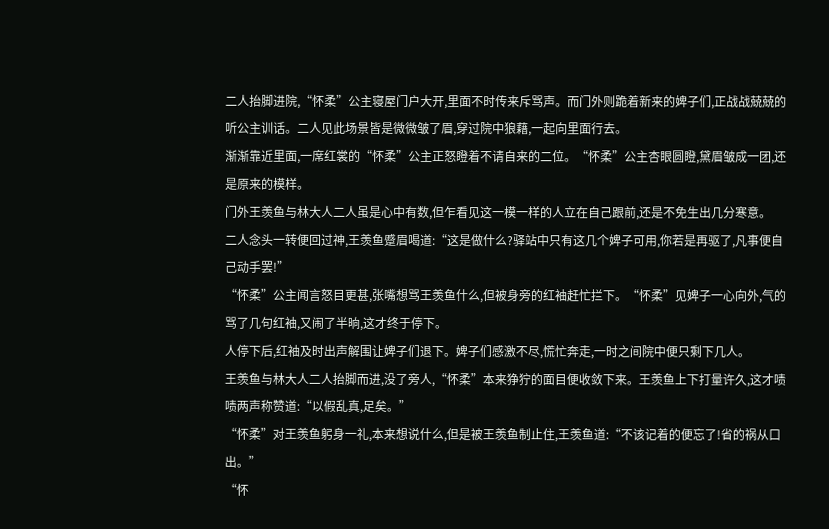二人抬脚进院,“怀柔”公主寝屋门户大开,里面不时传来斥骂声。而门外则跪着新来的婢子们,正战战兢兢的听公主训话。二人见此场景皆是微微皱了眉,穿过院中狼藉,一起向里面行去。
渐渐靠近里面,一席红裳的“怀柔”公主正怒瞪着不请自来的二位。“怀柔”公主杏眼圆瞪,黛眉皱成一团,还是原来的模样。
门外王羡鱼与林大人二人虽是心中有数,但乍看见这一模一样的人立在自己跟前,还是不免生出几分寒意。
二人念头一转便回过神,王羡鱼蹙眉喝道:“这是做什么?驿站中只有这几个婢子可用,你若是再驱了,凡事便自己动手罢!”
“怀柔”公主闻言怒目更甚,张嘴想骂王羡鱼什么,但被身旁的红袖赶忙拦下。“怀柔”见婢子一心向外,气的骂了几句红袖,又闹了半晌,这才终于停下。
人停下后,红袖及时出声解围让婢子们退下。婢子们感激不尽,慌忙奔走,一时之间院中便只剩下几人。
王羡鱼与林大人二人抬脚而进,没了旁人,“怀柔”本来狰狞的面目便收敛下来。王羡鱼上下打量许久,这才啧啧两声称赞道:“以假乱真,足矣。”
“怀柔”对王羡鱼躬身一礼,本来想说什么,但是被王羡鱼制止住,王羡鱼道:“不该记着的便忘了!省的祸从口出。”
“怀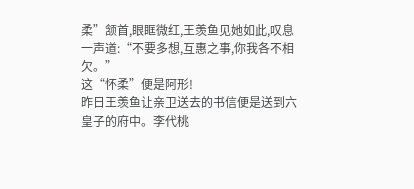柔”颔首,眼眶微红,王羡鱼见她如此,叹息一声道:“不要多想,互惠之事,你我各不相欠。”
这“怀柔”便是阿形!
昨日王羡鱼让亲卫送去的书信便是送到六皇子的府中。李代桃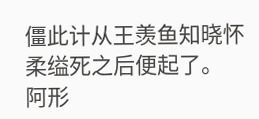僵此计从王羡鱼知晓怀柔缢死之后便起了。
阿形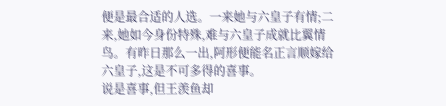便是最合适的人选。一来她与六皇子有情;二来,她如今身份特殊,难与六皇子成就比翼情鸟。有昨日那么一出,阿形便能名正言顺嫁给六皇子,这是不可多得的喜事。
说是喜事,但王羡鱼却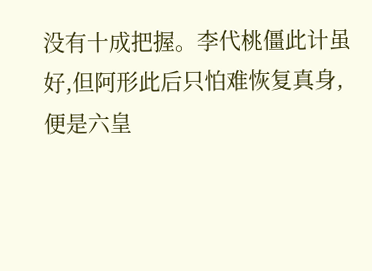没有十成把握。李代桃僵此计虽好,但阿形此后只怕难恢复真身,便是六皇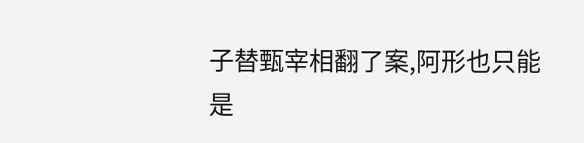子替甄宰相翻了案,阿形也只能是